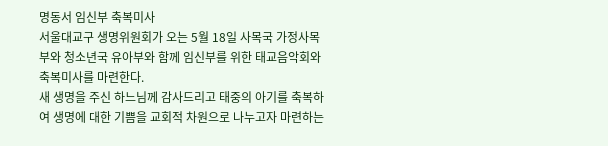명동서 임신부 축복미사
서울대교구 생명위원회가 오는 5월 18일 사목국 가정사목부와 청소년국 유아부와 함께 임신부를 위한 태교음악회와 축복미사를 마련한다.
새 생명을 주신 하느님께 감사드리고 태중의 아기를 축복하여 생명에 대한 기쁨을 교회적 차원으로 나누고자 마련하는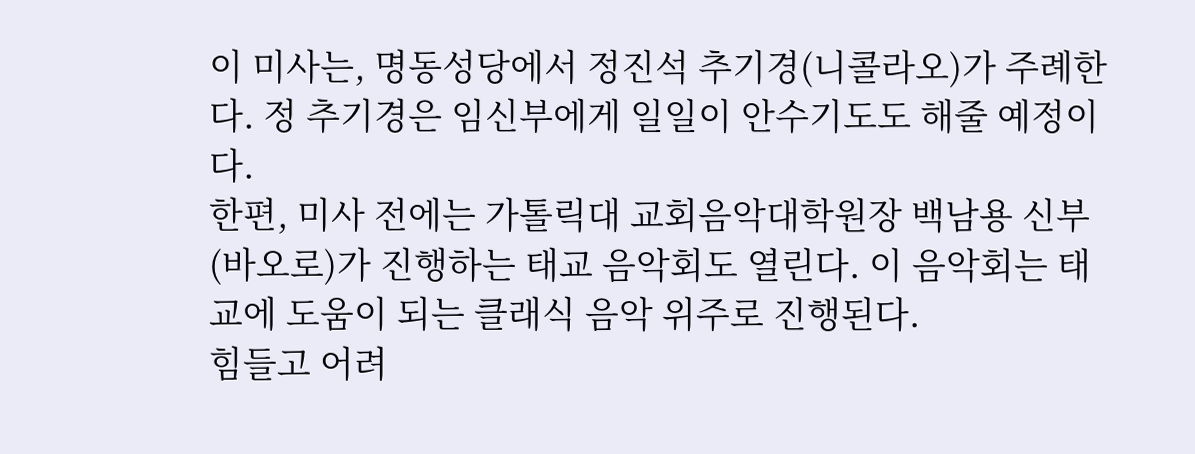이 미사는, 명동성당에서 정진석 추기경(니콜라오)가 주례한다. 정 추기경은 임신부에게 일일이 안수기도도 해줄 예정이다.
한편, 미사 전에는 가톨릭대 교회음악대학원장 백남용 신부(바오로)가 진행하는 태교 음악회도 열린다. 이 음악회는 태교에 도움이 되는 클래식 음악 위주로 진행된다.
힘들고 어려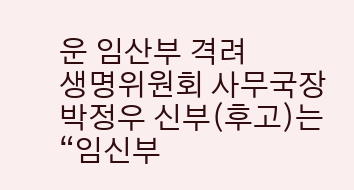운 임산부 격려
생명위원회 사무국장 박정우 신부(후고)는 “임신부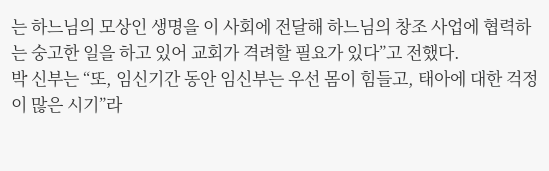는 하느님의 모상인 생명을 이 사회에 전달해 하느님의 창조 사업에 협력하는 숭고한 일을 하고 있어 교회가 격려할 필요가 있다”고 전했다.
박 신부는 “또, 임신기간 동안 임신부는 우선 몸이 힘들고, 태아에 대한 걱정이 많은 시기”라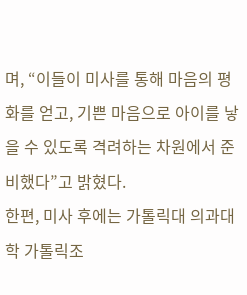며, “이들이 미사를 통해 마음의 평화를 얻고, 기쁜 마음으로 아이를 낳을 수 있도록 격려하는 차원에서 준비했다”고 밝혔다.
한편, 미사 후에는 가톨릭대 의과대학 가톨릭조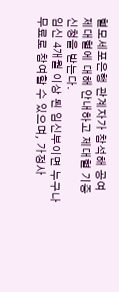혈모세포은행 관계자가 참석해 공여 제대혈에 대해 안내하고 제대혈 기증 신청을 받는다.
임신 4개월 이상 된 임신부이면 누구나 무료로 참여할 수 있으며, 가정사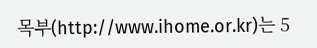목부(http://www.ihome.or.kr)는 5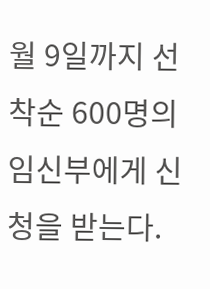월 9일까지 선착순 600명의 임신부에게 신청을 받는다.